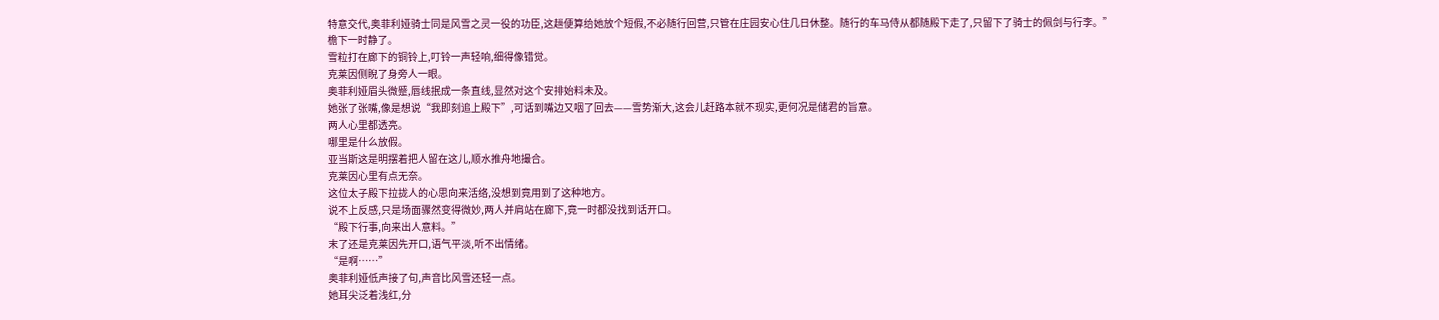特意交代,奥菲利娅骑士同是风雪之灵一役的功臣,这趟便算给她放个短假,不必随行回营,只管在庄园安心住几日休整。随行的车马侍从都随殿下走了,只留下了骑士的佩剑与行李。”
檐下一时静了。
雪粒打在廊下的铜铃上,叮铃一声轻响,细得像错觉。
克莱因侧睨了身旁人一眼。
奥菲利娅眉头微蹙,唇线抿成一条直线,显然对这个安排始料未及。
她张了张嘴,像是想说“我即刻追上殿下”,可话到嘴边又咽了回去——雪势渐大,这会儿赶路本就不现实,更何况是储君的旨意。
两人心里都透亮。
哪里是什么放假。
亚当斯这是明摆着把人留在这儿,顺水推舟地撮合。
克莱因心里有点无奈。
这位太子殿下拉拢人的心思向来活络,没想到竟用到了这种地方。
说不上反感,只是场面骤然变得微妙,两人并肩站在廊下,竟一时都没找到话开口。
“殿下行事,向来出人意料。”
末了还是克莱因先开口,语气平淡,听不出情绪。
“是啊……”
奥菲利娅低声接了句,声音比风雪还轻一点。
她耳尖泛着浅红,分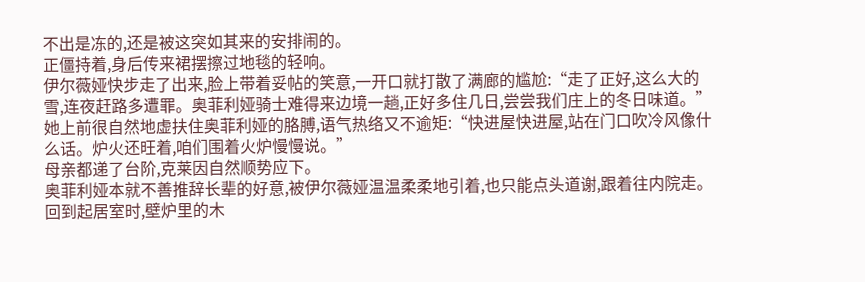不出是冻的,还是被这突如其来的安排闹的。
正僵持着,身后传来裙摆擦过地毯的轻响。
伊尔薇娅快步走了出来,脸上带着妥帖的笑意,一开口就打散了满廊的尴尬:“走了正好,这么大的雪,连夜赶路多遭罪。奥菲利娅骑士难得来边境一趟,正好多住几日,尝尝我们庄上的冬日味道。”
她上前很自然地虚扶住奥菲利娅的胳膊,语气热络又不逾矩:“快进屋快进屋,站在门口吹冷风像什么话。炉火还旺着,咱们围着火炉慢慢说。”
母亲都递了台阶,克莱因自然顺势应下。
奥菲利娅本就不善推辞长辈的好意,被伊尔薇娅温温柔柔地引着,也只能点头道谢,跟着往内院走。
回到起居室时,壁炉里的木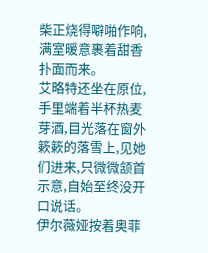柴正烧得噼啪作响,满室暖意裹着甜香扑面而来。
艾略特还坐在原位,手里端着半杯热麦芽酒,目光落在窗外簌簌的落雪上,见她们进来,只微微颔首示意,自始至终没开口说话。
伊尔薇娅按着奥菲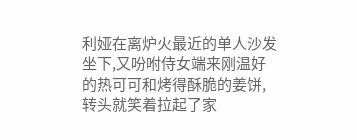利娅在离炉火最近的单人沙发坐下,又吩咐侍女端来刚温好的热可可和烤得酥脆的姜饼,转头就笑着拉起了家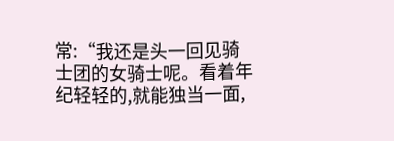常:“我还是头一回见骑士团的女骑士呢。看着年纪轻轻的,就能独当一面,